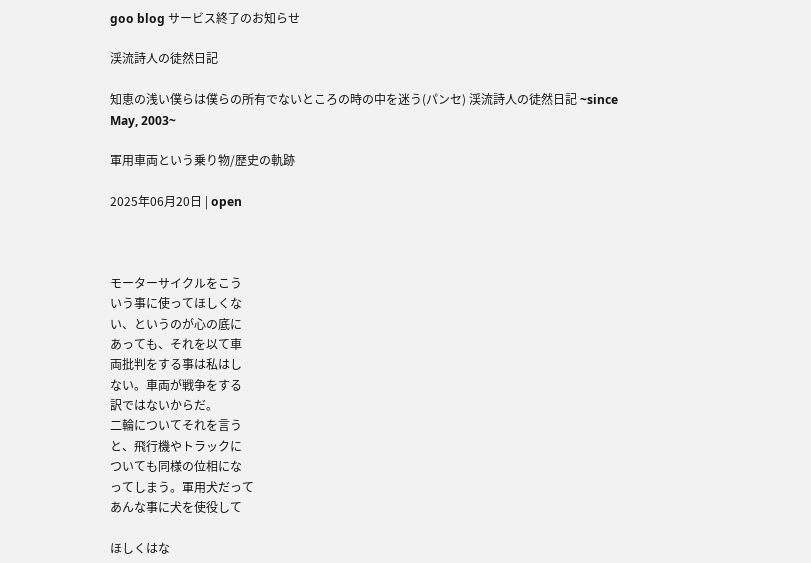goo blog サービス終了のお知らせ

渓流詩人の徒然日記

知恵の浅い僕らは僕らの所有でないところの時の中を迷う(パンセ) 渓流詩人の徒然日記 ~since May, 2003~

軍用車両という乗り物/歴史の軌跡

2025年06月20日 | open



モーターサイクルをこう
いう事に使ってほしくな
い、というのが心の底に
あっても、それを以て車
両批判をする事は私はし
ない。車両が戦争をする
訳ではないからだ。
二輪についてそれを言う
と、飛行機やトラックに
ついても同様の位相にな
ってしまう。軍用犬だって
あんな事に犬を使役して

ほしくはな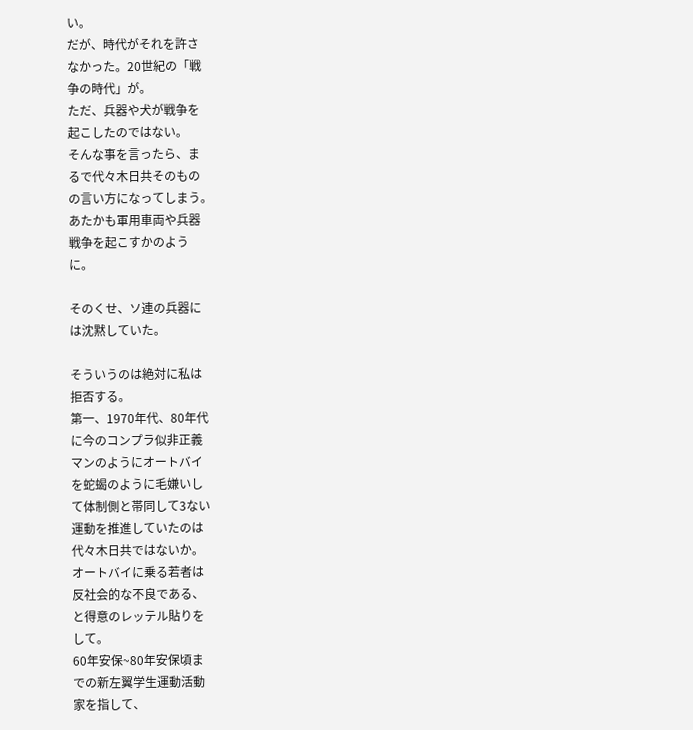い。
だが、時代がそれを許さ
なかった。20世紀の「戦
争の時代」が。
ただ、兵器や犬が戦争を
起こしたのではない。
そんな事を言ったら、ま
るで代々木日共そのもの
の言い方になってしまう。
あたかも軍用車両や兵器
戦争を起こすかのよう
に。

そのくせ、ソ連の兵器に
は沈黙していた。

そういうのは絶対に私は
拒否する。
第一、1970年代、80年代
に今のコンプラ似非正義
マンのようにオートバイ
を蛇蝎のように毛嫌いし
て体制側と帯同して3ない
運動を推進していたのは
代々木日共ではないか。
オートバイに乗る若者は
反社会的な不良である、
と得意のレッテル貼りを
して。
60年安保~80年安保頃ま
での新左翼学生運動活動
家を指して、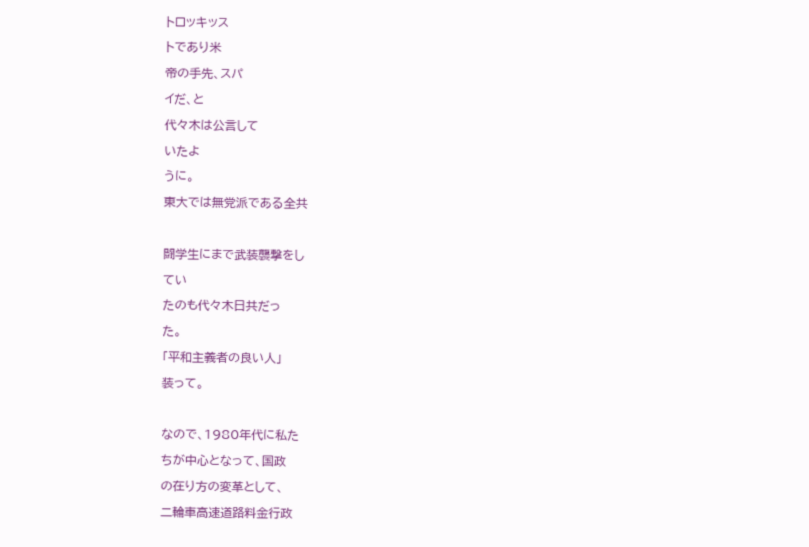トロッキッス
トであり米
帝の手先、スパ
イだ、と
代々木は公言して
いたよ
うに。
東大では無党派である全共

闘学生にまで武装襲撃をし
てい
たのも代々木日共だっ
た。
「平和主義者の良い人」
装って。

なので、1980年代に私た
ちが中心となって、国政
の在り方の変革として、
二輪車高速道路料金行政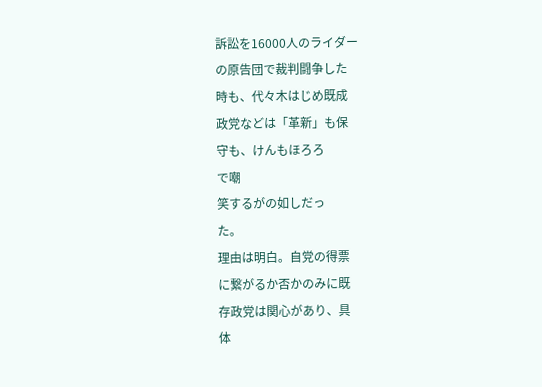訴訟を16000人のライダー
の原告団で裁判闘争した
時も、代々木はじめ既成
政党などは「革新」も保
守も、けんもほろろ
で嘲
笑するがの如しだっ
た。
理由は明白。自党の得票
に繋がるか否かのみに既
存政党は関心があり、具
体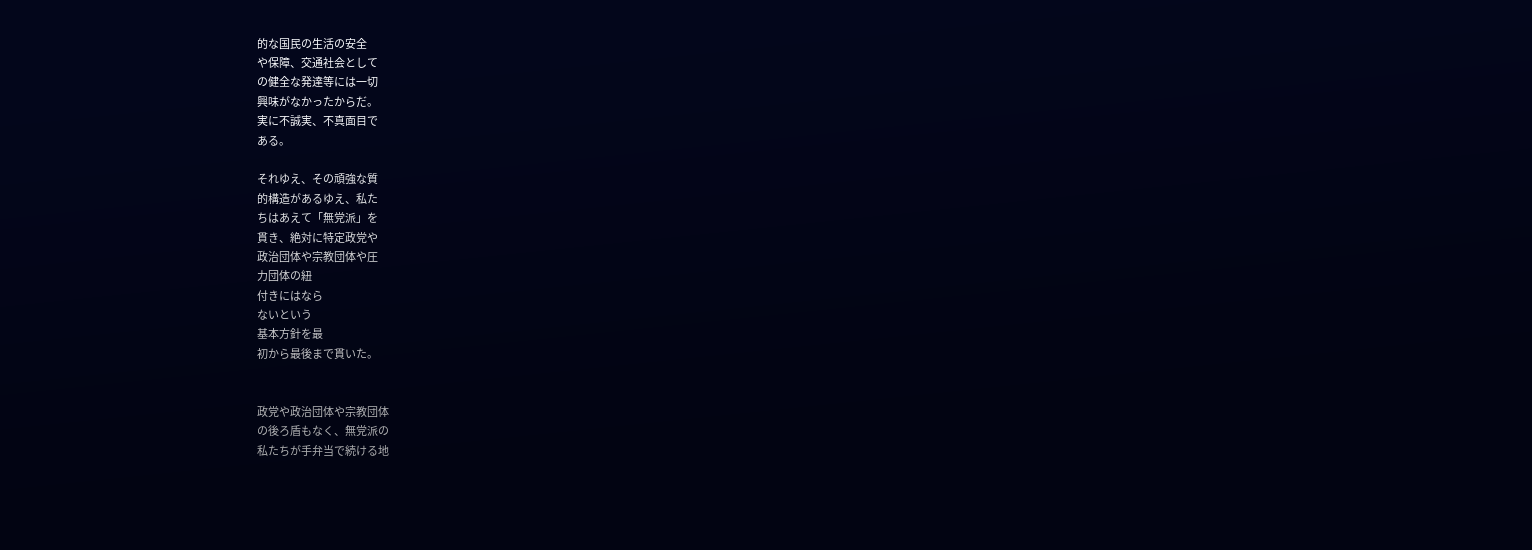的な国民の生活の安全
や保障、交通社会として
の健全な発達等には一切
興味がなかったからだ。
実に不誠実、不真面目で
ある。

それゆえ、その頑強な質
的構造があるゆえ、私た
ちはあえて「無党派」を
貫き、絶対に特定政党や
政治団体や宗教団体や圧
力団体の紐
付きにはなら
ないという
基本方針を最
初から最後まで貫いた。


政党や政治団体や宗教団体
の後ろ盾もなく、無党派の
私たちが手弁当で続ける地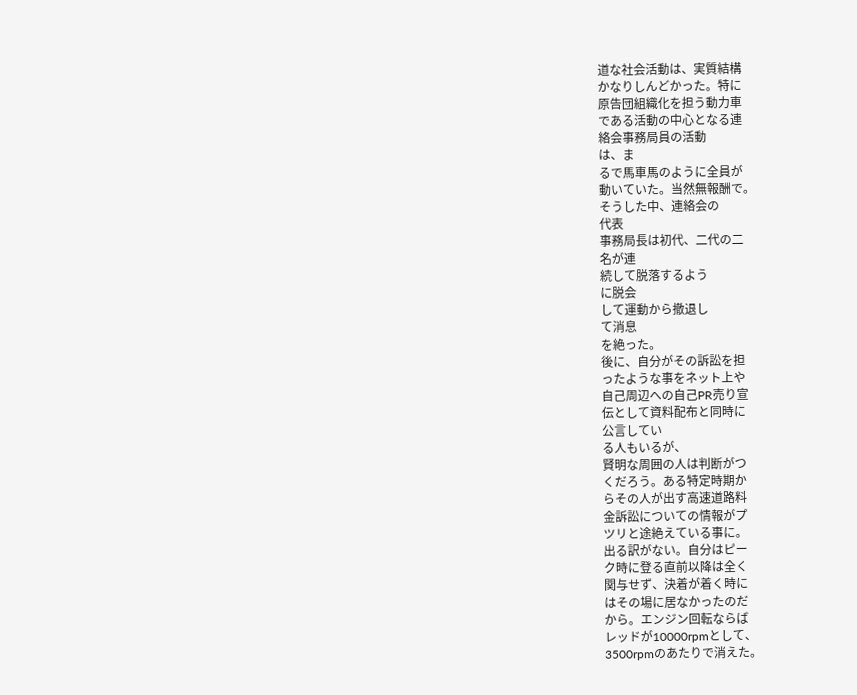道な社会活動は、実質結構
かなりしんどかった。特に
原告団組織化を担う動力車
である活動の中心となる連
絡会事務局員の活動
は、ま
るで馬車馬のように全員が
動いていた。当然無報酬で。
そうした中、連絡会の
代表
事務局長は初代、二代の二
名が連
続して脱落するよう
に脱会
して運動から撤退し
て消息
を絶った。
後に、自分がその訴訟を担
ったような事をネット上や
自己周辺への自己PR売り宣
伝として資料配布と同時に
公言してい
る人もいるが、
賢明な周囲の人は判断がつ
くだろう。ある特定時期か
らその人が出す高速道路料
金訴訟についての情報がプ
ツリと途絶えている事に。
出る訳がない。自分はピー
ク時に登る直前以降は全く
関与せず、決着が着く時に
はその場に居なかったのだ
から。エンジン回転ならば
レッドが10000rpmとして、
3500rpmのあたりで消えた。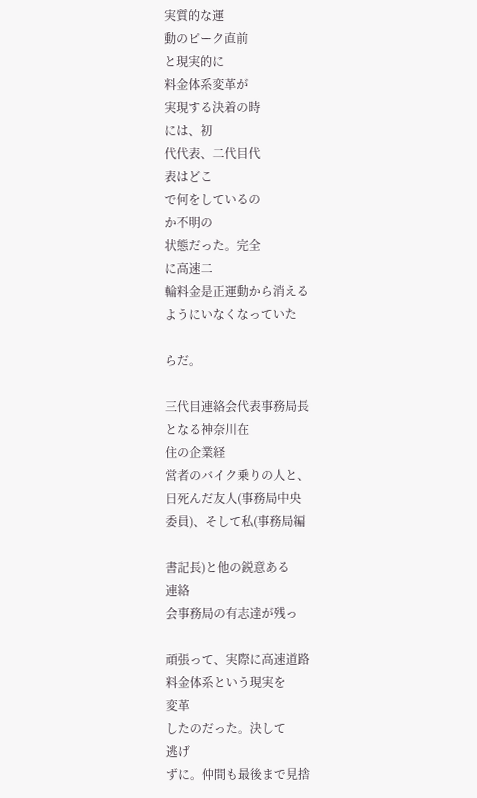実質的な運
動のピーク直前
と現実的に
料金体系変革が
実現する決着の時
には、初
代代表、二代目代
表はどこ
で何をしているの
か不明の
状態だった。完全
に高速二
輪料金是正運動から消える
ようにいなくなっていた

らだ。

三代目連絡会代表事務局長
となる神奈川在
住の企業経
営者のバイク乗りの人と、
日死んだ友人(事務局中央
委員)、そして私(事務局編

書記長)と他の鋭意ある
連絡
会事務局の有志達が残っ

頑張って、実際に高速道路
料金体系という現実を
変革
したのだった。決して
逃げ
ずに。仲間も最後まで見捨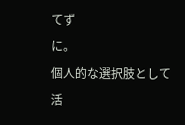てず
に。
個人的な選択肢として活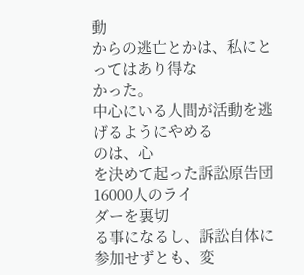動
からの逃亡とかは、私にと
ってはあり得な
かった。
中心にいる人間が活動を逃
げるようにやめる
のは、心
を決めて起った訴訟原告団
16000人のライ
ダーを裏切
る事になるし、訴訟自体に
参加せずとも、変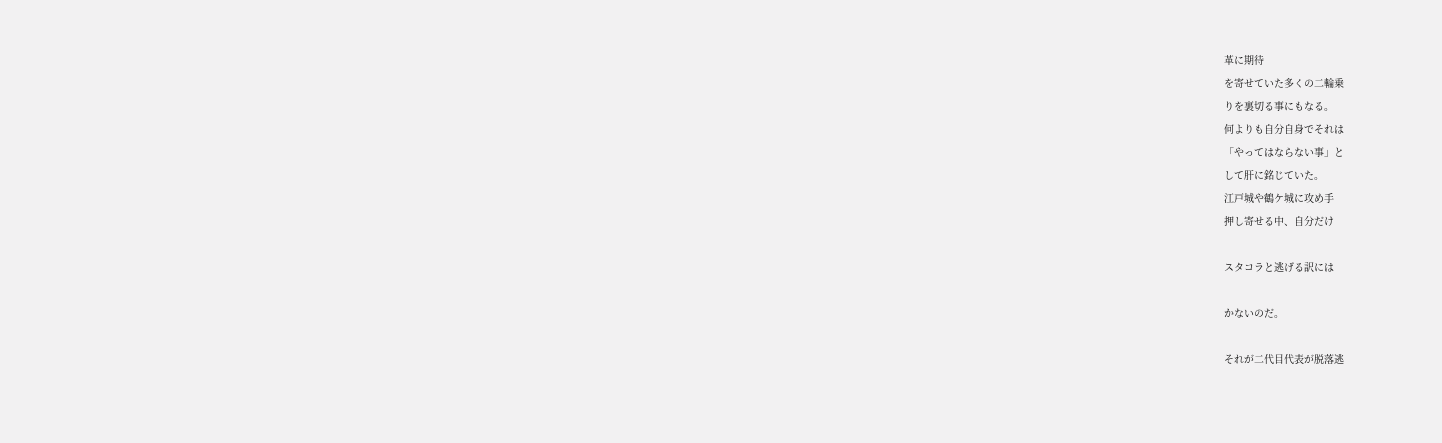革に期待
を寄せていた多くの二輪乗
りを裏切る事にもなる。
何よりも自分自身でそれは
「やってはならない事」と
して肝に銘じていた。
江戸城や鶴ケ城に攻め手
押し寄せる中、自分だけ

スタコラと逃げる訳には

かないのだ。

それが二代目代表が脱落逃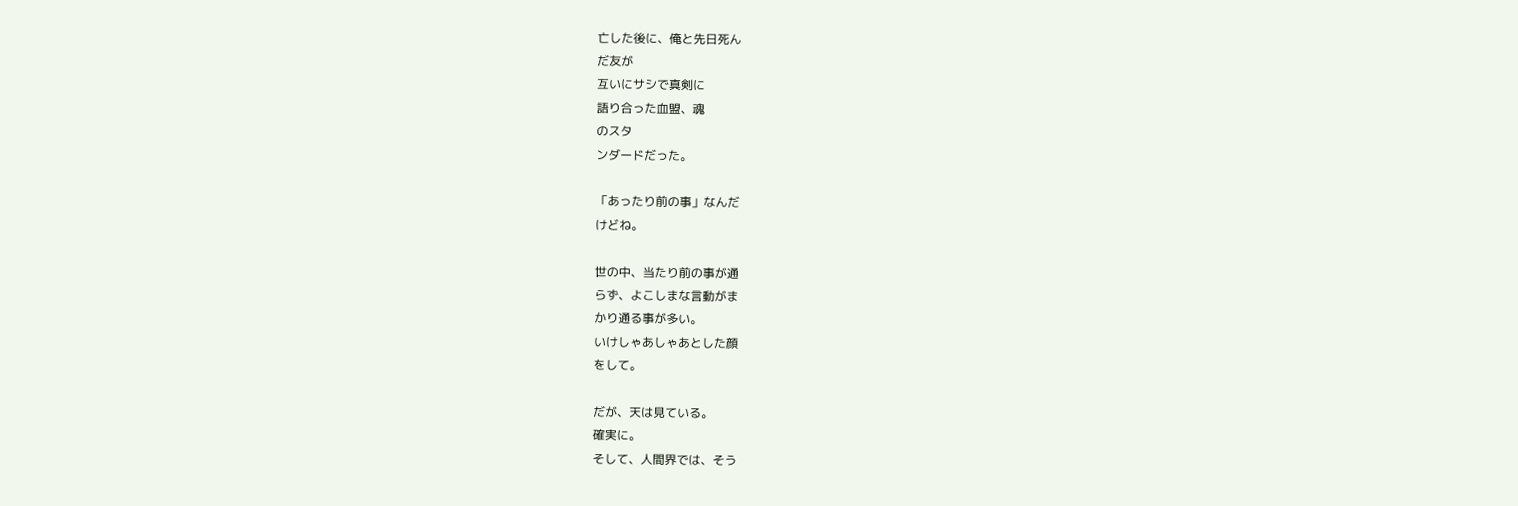亡した後に、俺と先日死ん
だ友が
互いにサシで真剣に
語り合った血盟、魂
のスタ
ンダードだった。

「あったり前の事」なんだ
けどね。

世の中、当たり前の事が通
らず、よこしまな言動がま
かり通る事が多い。
いけしゃあしゃあとした顔
をして。

だが、天は見ている。
確実に。
そして、人間界では、そう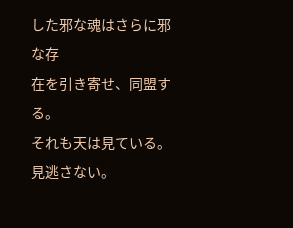した邪な魂はさらに邪な存
在を引き寄せ、同盟する。
それも天は見ている。
見逃さない。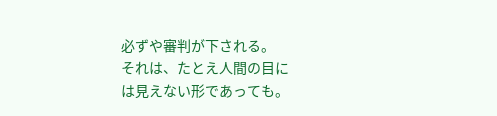必ずや審判が下される。
それは、たとえ人間の目に
は見えない形であっても。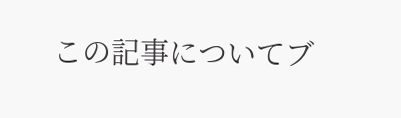この記事についてブ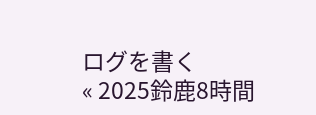ログを書く
« 2025鈴鹿8時間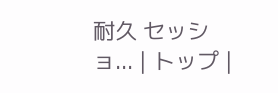耐久 セッショ... | トップ |